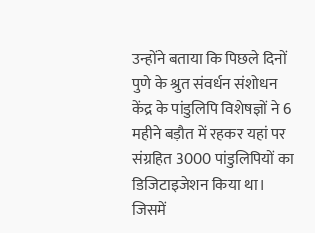उन्होंने बताया कि पिछले दिनों पुणे के श्रुत संवर्धन संशोधन केंद्र के पांडुलिपि विशेषज्ञों ने 6 महीने बड़ौत में रहकर यहां पर संग्रहित 3000 पांडुलिपियों का डिजिटाइजेशन किया था। जिसमें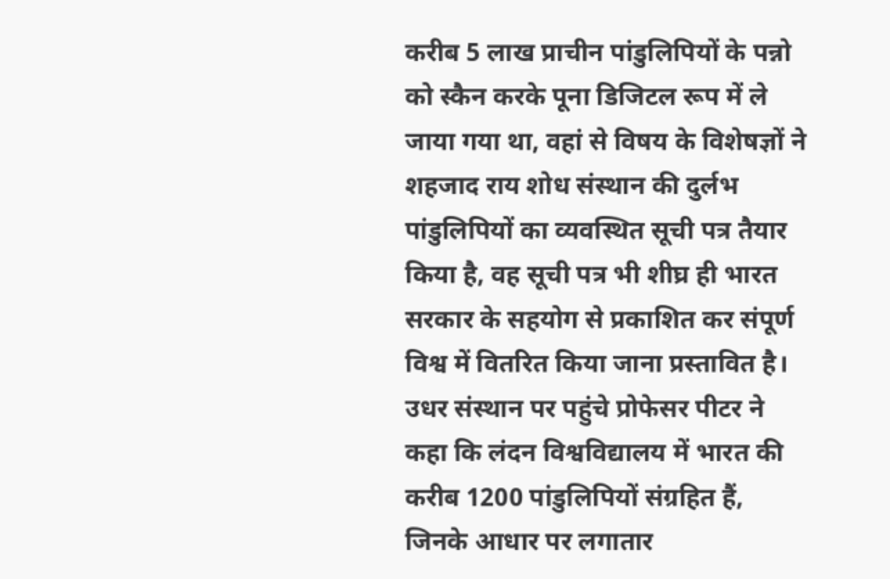करीब 5 लाख प्राचीन पांडुलिपियों के पन्नो को स्कैन करके पूना डिजिटल रूप में ले जाया गया था, वहां से विषय के विशेषज्ञों ने शहजाद राय शोध संस्थान की दुर्लभ पांडुलिपियों का व्यवस्थित सूची पत्र तैयार किया है, वह सूची पत्र भी शीघ्र ही भारत सरकार के सहयोग से प्रकाशित कर संपूर्ण विश्व में वितरित किया जाना प्रस्तावित है।
उधर संस्थान पर पहुंचे प्रोफेसर पीटर ने कहा कि लंदन विश्वविद्यालय में भारत की करीब 1200 पांडुलिपियों संग्रहित हैं, जिनके आधार पर लगातार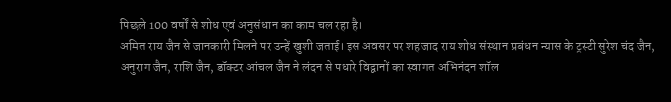पिछले 100 वर्षों से शोध एवं अनुसंधान का काम चल रहा है।
अमित राय जैन से जानकारी मिलने पर उन्हें खुशी जताई। इस अवसर पर शहजाद राय शोध संस्थान प्रबंधन न्यास के ट्रस्टी सुरेश चंद जैन, अनुराग जैन, राशि जैन, डॉक्टर आंचल जैन ने लंदन से पधारे विद्वानों का स्वागत अभिनंदन शॉल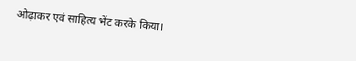ओढ़ाकर एवं साहित्य भेंट करके किया।